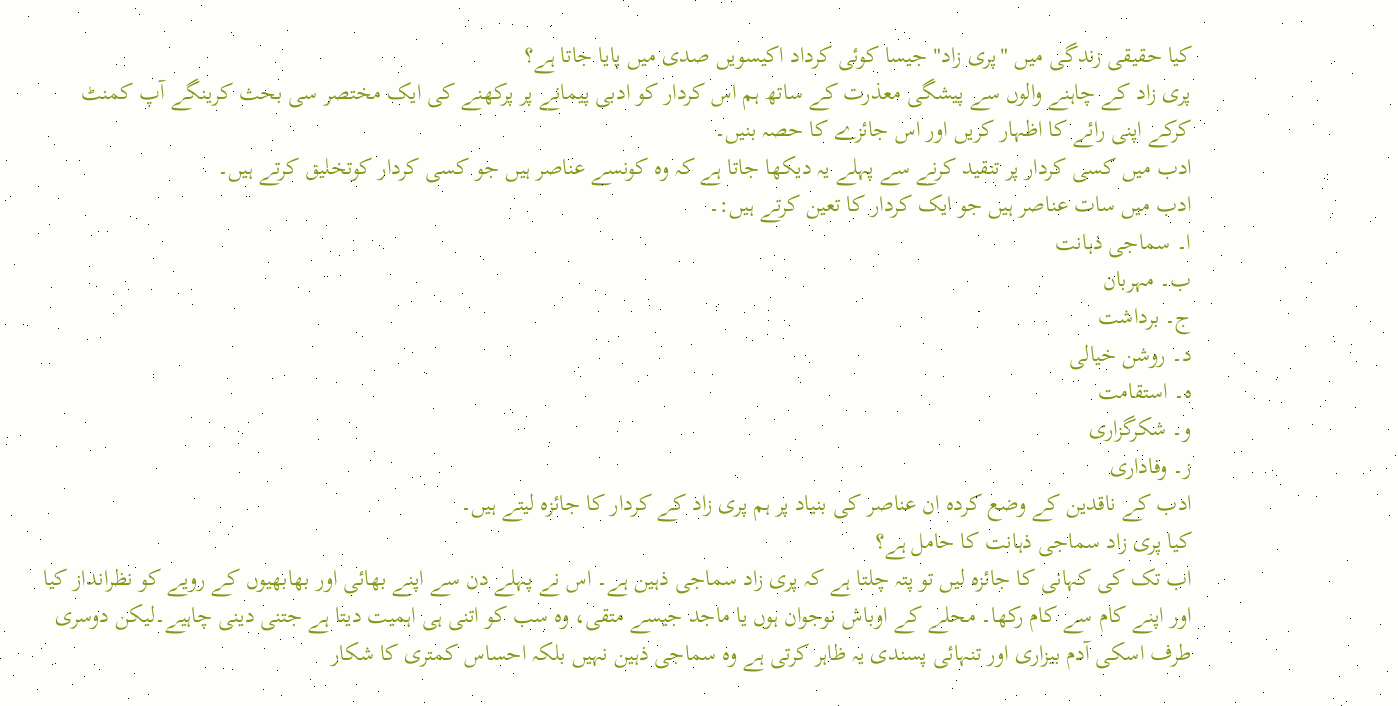کیا حقیقی زندگی میں "پری زاد" جیسا کوئی کرداد اکیسویں صدی میں پایا جاتا ہے؟
پری زاد کے چاہنے والوں سے پیشگی معذرت کے ساتھ ہم اس کردار کو ادبی پیمانے پر پرکھنے کی ایک مختصر سی بحث کرینگے آپ کمنٹ کرکے اپنی رائے کا اظہار کریں اور اس جائزے کا حصہ بنیں۔
ادب میں کسی کردار پر تنقید کرنے سے پہلے یہ دیکھا جاتا ہے کہ وہ کونسے عناصر ہیں جو کسی کردار کوتخلیق کرتے ہیں۔
ادب میں سات عناصر ہیں جو ایک کردار کا تعین کرتے ہیں:۔
ا۔ سماجی ذہانت
ب۔ مہربان
ج۔ برداشت
د۔ روشن خیالی
ہ۔ استقامت
و۔ شکرگزاری
ز۔ وفاداری
ادب کے ناقدین کے وضع کردہ ان عناصر کی بنیاد پر ہم پری زاد کے کردار کا جائزہ لیتے ہیں۔
کیا پری زاد سماجی ذہانت کا حامل ہے؟
اب تک کی کہانی کا جائزہ لیں تو پتہ چلتا ہے کہ پری زاد سماجی ذہین ہے۔ اس نے پہلے دن سے اپنے بھائی اور بھابھیوں کے رویے کو نظرانداز کیا اور اپنے کام سے کام رکھا۔ محلے کے اوباش نوجوان ہوں یا ماجد جیسے متقی، وہ سب کو اتنی ہی اہمیت دیتا ہے جتنی دینی چاہیے۔لیکن دوسری طرف اسکی آدم بیزاری اور تنہائی پسندی یہ ظاہر کرتی ہے وہ سماجی ذہین نہیں بلکہ احساس کمتری کا شکار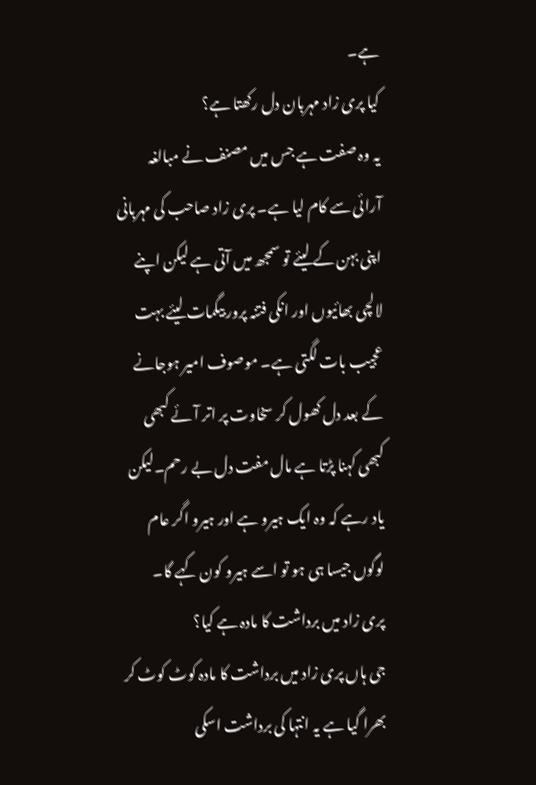ہے۔
کیا پری زاد مہربان دل رکھتا ہے؟
یہ وہ صفت ہے جس میں مصنف نے مبالغہ آرائی سے کام لیا ہے۔ پری زاد صاحب کی مہربانی اپنی بہن کے لیئے تو سمجھ میں آتی ہے لیکن اپنے لالچی بھائیوں اور انکی فتنہ پرور بیگمات لیئے بہت عجیب بات لگتی ہے۔ موصوف امیر ہوجانے کے بعد دل کھول کر سخاوت پر اتر آئے کبھی کبھی کہنا پڑتا ہے مال مفت دل بے رحم۔لیکن یاد رہے کہ وہ ایک ہیرو ہے اور ہیرو اگر عام لوگوں جیسا ہی ہو تو اسے ہیرو کون کہے گا۔
پری زاد میں برداشت کا مادہ ہے کیا؟
جی ہاں پری زاد میں برداشت کا مادہ کوٹ کوٹ کر بھرا گیا ہے یہ انتہا کی برداشت اسکی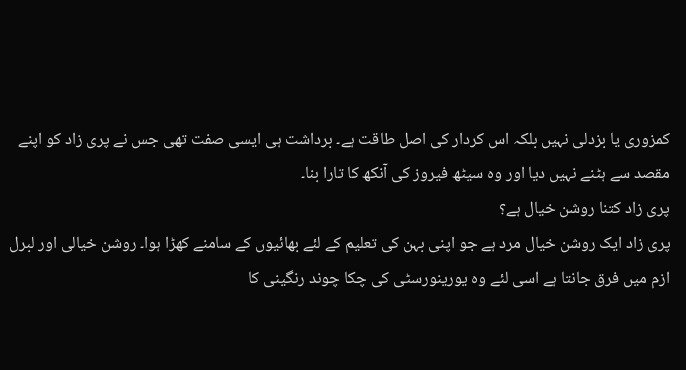کمزوری یا بزدلی نہیں بلکہ اس کردار کی اصل طاقت ہے۔ برداشت ہی ایسی صفت تھی جس نے پری زاد کو اپنے مقصد سے ہٹنے نہیں دیا اور وہ سیٹھ فیروز کی آنکھ کا تارا بنا۔
پری زاد کتنا روشن خیال ہے؟
پری زاد ایک روشن خیال مرد ہے جو اپنی بہن کی تعلیم کے لئے بھائیوں کے سامنے کھڑا ہوا۔ روشن خیالی اور لبرل ازم میں فرق جانتا ہے اسی لئے وہ یورینورسٹی کی چکا چوند رنگینی کا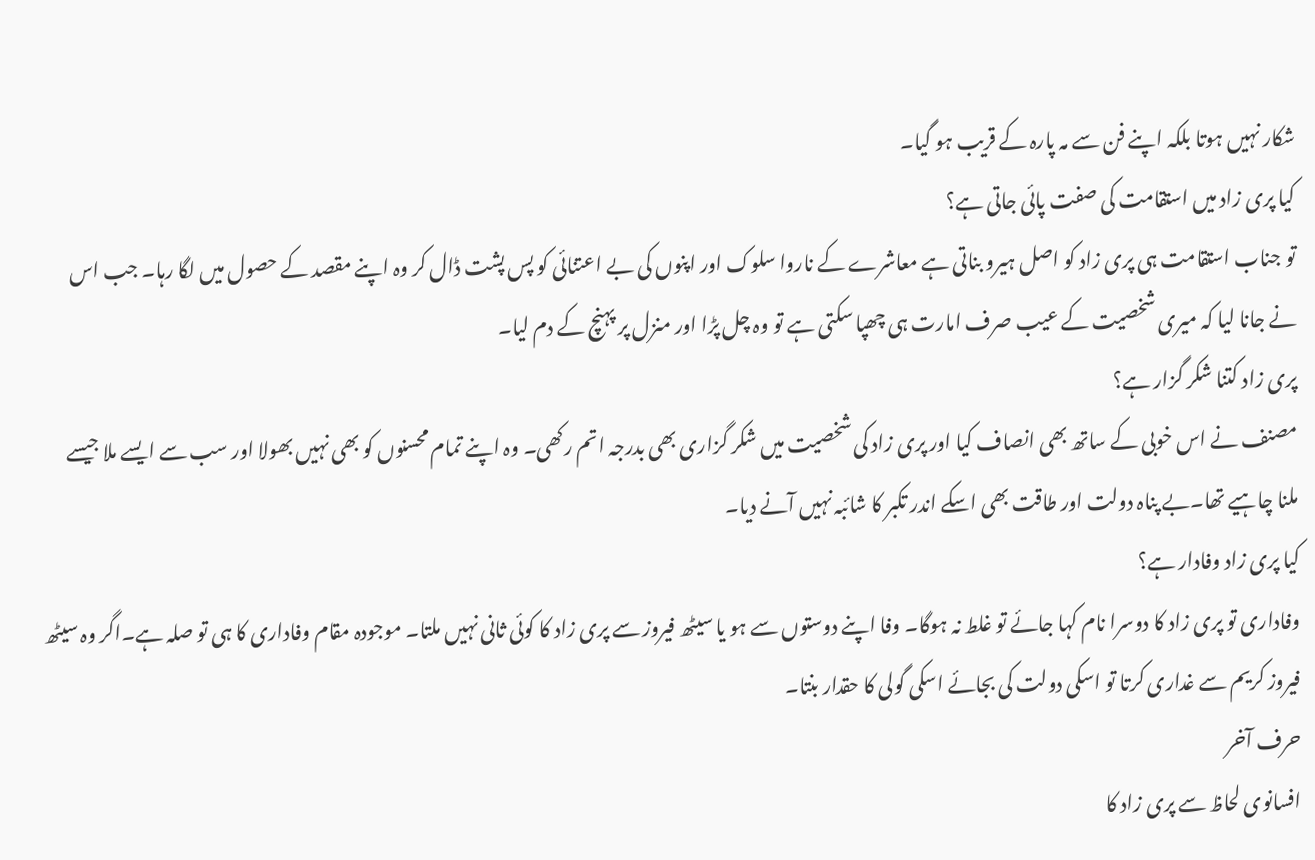شکار نہیں ہوتا بلکہ اپنے فن سے مہ پارہ کے قریب ہو گیا۔
کیا پری زاد میں استقامت کی صفت پائی جاتی ہے؟
تو جناب استقامت ہی پری زاد کو اصل ہیرو بناتی ہے معاشرے کے ناروا سلوک اور اپنوں کی بے اعتنائی کو پس پشت ڈال کر وہ اپنے مقصد کے حصول میں لگا رہا۔ جب اس نے جانا لیا کہ میری شخصیت کے عیب صرف امارت ہی چھپا سکتی ہے تو وہ چل پڑا اور منزل پر پہنچ کے دم لیا۔
پری زاد کتنا شکر گزار ہے؟
مصنف نے اس خوبی کے ساتھ بھی انصاف کیا اور پری زاد کی شخصیت میں شکر گزاری بھی بدرجہ اتم رکھی۔ وہ اپنے تمام محسنوں کو بھی نہیں بھولا اور سب سے ایسے ملا جیسے ملنا چاہیے تھا۔بے پناہ دولت اور طاقت بھی اسکے اندر تکبر کا شائبہ نہیں آنے دیا۔
کیا پری زاد وفادار ہے؟
وفاداری تو پری زاد کا دوسرا نام کہا جائے تو غلط نہ ہوگا۔ وفا اپنے دوستوں سے ہو یا سیٹھ فیروز سے پری زاد کا کوئی ثانی نہیں ملتا۔ موجودہ مقام وفاداری کا ہی تو صلہ ہے۔اگر وہ سیٹھ فیروز کریم سے غداری کرتا تو اسکی دولت کی بجائے اسکی گولی کا حقدار بنتا۔
حرف آخر
افسانوی لحاظ سے پری زاد کا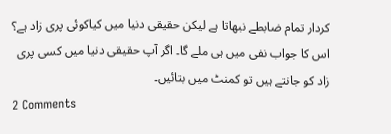کردار تمام ضابطے نبھاتا ہے لیکن حقیقی دنیا میں کیاکوئی پری زاد ہے؟ اس کا جواب نفی میں ہی ملے گا۔ اگر آپ حقیقی دنیا میں کسی پری زاد کو جانتے ہیں تو کمنٹ میں بتائیں۔
2 Comments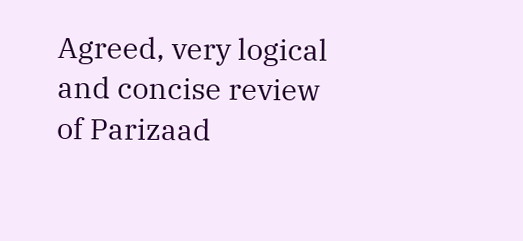Agreed, very logical and concise review of Parizaad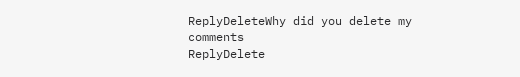ReplyDeleteWhy did you delete my comments
ReplyDelete